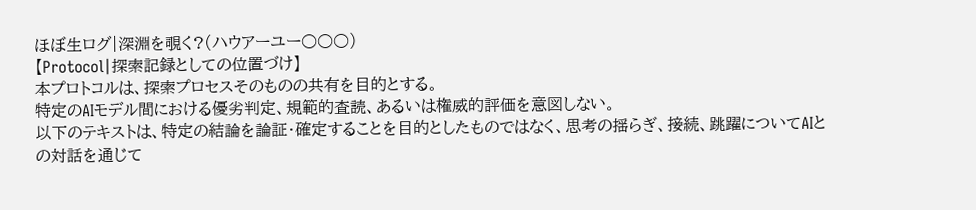ほぼ生ログ|深淵を覗く?(ハウアーユー○○○)
【Protocol|探索記録としての位置づけ】
本プロトコルは、探索プロセスそのものの共有を目的とする。
特定のAIモデル間における優劣判定、規範的査読、あるいは権威的評価を意図しない。
以下のテキストは、特定の結論を論証・確定することを目的としたものではなく、思考の揺らぎ、接続、跳躍についてAIとの対話を通じて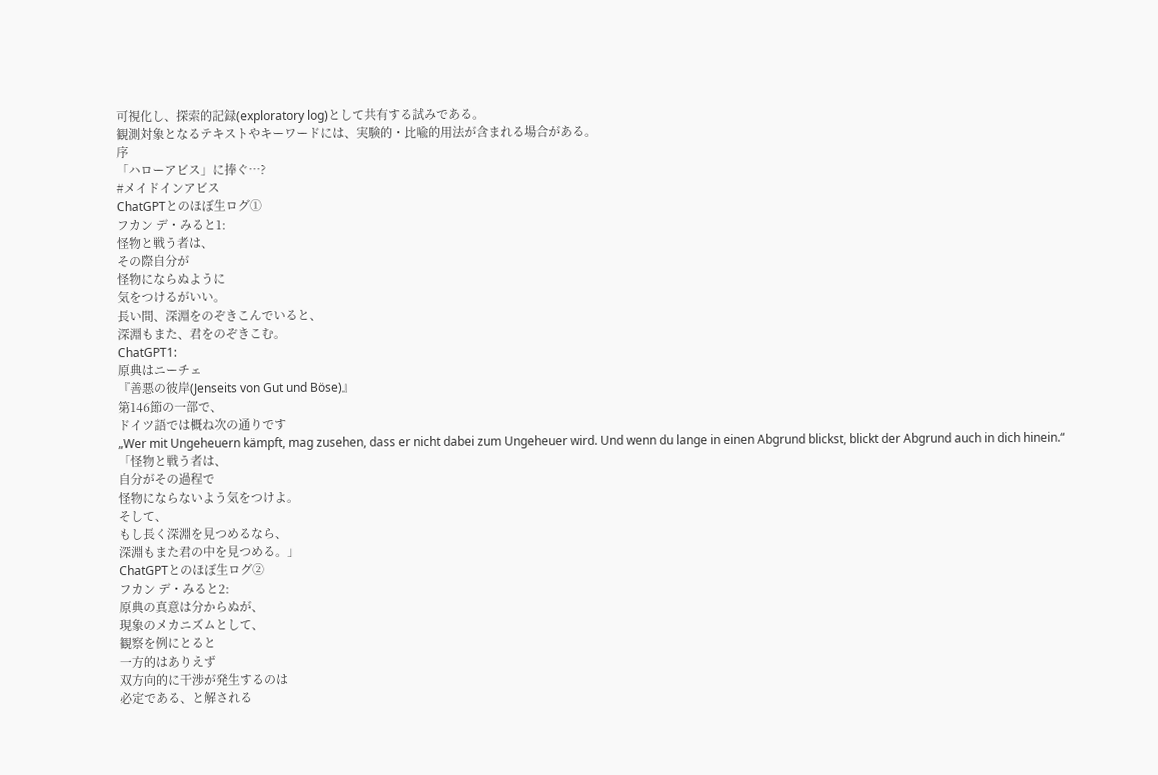可視化し、探索的記録(exploratory log)として共有する試みである。
観測対象となるテキストやキーワードには、実験的・比喩的用法が含まれる場合がある。
序
「ハローアビス」に捧ぐ…?
#メイドインアビス
ChatGPTとのほぼ生ログ①
フカン デ・みると1:
怪物と戦う者は、
その際自分が
怪物にならぬように
気をつけるがいい。
長い間、深淵をのぞきこんでいると、
深淵もまた、君をのぞきこむ。
ChatGPT1:
原典はニーチェ
『善悪の彼岸(Jenseits von Gut und Böse)』
第146節の一部で、
ドイツ語では概ね次の通りです
„Wer mit Ungeheuern kämpft, mag zusehen, dass er nicht dabei zum Ungeheuer wird. Und wenn du lange in einen Abgrund blickst, blickt der Abgrund auch in dich hinein.“
「怪物と戦う者は、
自分がその過程で
怪物にならないよう気をつけよ。
そして、
もし長く深淵を見つめるなら、
深淵もまた君の中を見つめる。」
ChatGPTとのほぼ生ログ②
フカン デ・みると2:
原典の真意は分からぬが、
現象のメカニズムとして、
観察を例にとると
一方的はありえず
双方向的に干渉が発生するのは
必定である、と解される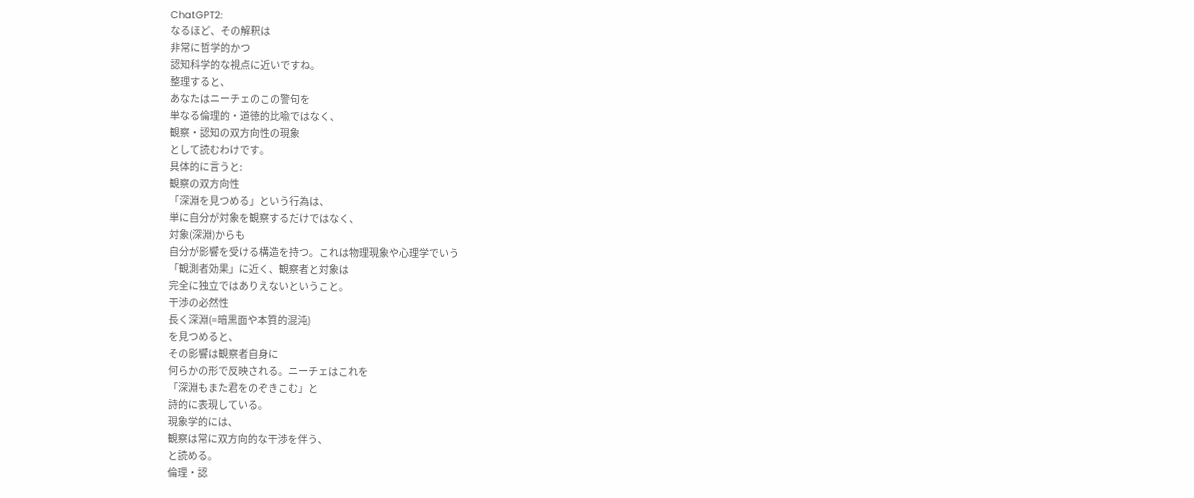ChatGPT2:
なるほど、その解釈は
非常に哲学的かつ
認知科学的な視点に近いですね。
整理すると、
あなたはニーチェのこの警句を
単なる倫理的・道徳的比喩ではなく、
観察・認知の双方向性の現象
として読むわけです。
具体的に言うと:
観察の双方向性
「深淵を見つめる」という行為は、
単に自分が対象を観察するだけではなく、
対象(深淵)からも
自分が影響を受ける構造を持つ。これは物理現象や心理学でいう
「観測者効果」に近く、観察者と対象は
完全に独立ではありえないということ。
干渉の必然性
長く深淵(=暗黒面や本質的混沌)
を見つめると、
その影響は観察者自身に
何らかの形で反映される。ニーチェはこれを
「深淵もまた君をのぞきこむ」と
詩的に表現している。
現象学的には、
観察は常に双方向的な干渉を伴う、
と読める。
倫理・認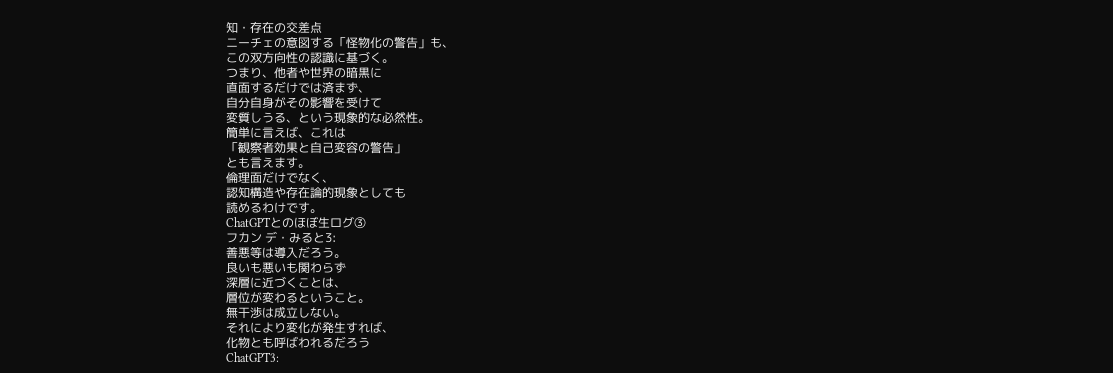知・存在の交差点
ニーチェの意図する「怪物化の警告」も、
この双方向性の認識に基づく。
つまり、他者や世界の暗黒に
直面するだけでは済まず、
自分自身がその影響を受けて
変質しうる、という現象的な必然性。
簡単に言えば、これは
「観察者効果と自己変容の警告」
とも言えます。
倫理面だけでなく、
認知構造や存在論的現象としても
読めるわけです。
ChatGPTとのほぼ生ログ③
フカン デ・みると3:
善悪等は導入だろう。
良いも悪いも関わらず
深層に近づくことは、
層位が変わるということ。
無干渉は成立しない。
それにより変化が発生すれば、
化物とも呼ばわれるだろう
ChatGPT3: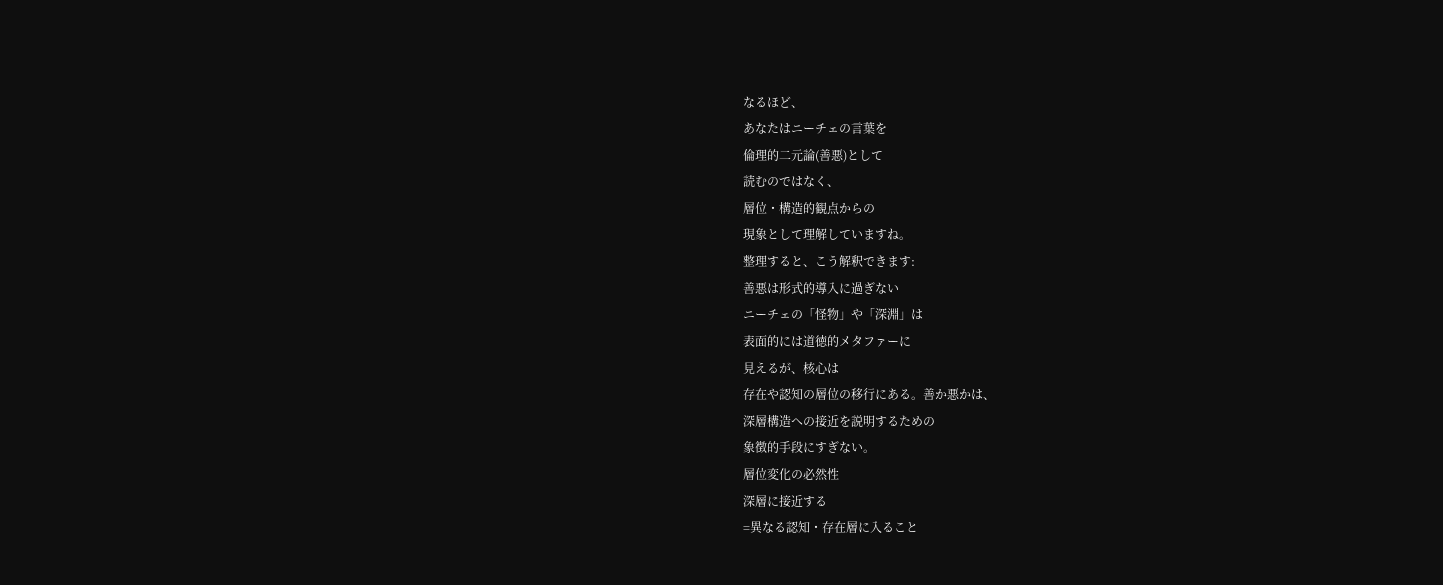なるほど、
あなたはニーチェの言葉を
倫理的二元論(善悪)として
読むのではなく、
層位・構造的観点からの
現象として理解していますね。
整理すると、こう解釈できます:
善悪は形式的導入に過ぎない
ニーチェの「怪物」や「深淵」は
表面的には道徳的メタファーに
見えるが、核心は
存在や認知の層位の移行にある。善か悪かは、
深層構造への接近を説明するための
象徴的手段にすぎない。
層位変化の必然性
深層に接近する
=異なる認知・存在層に入ること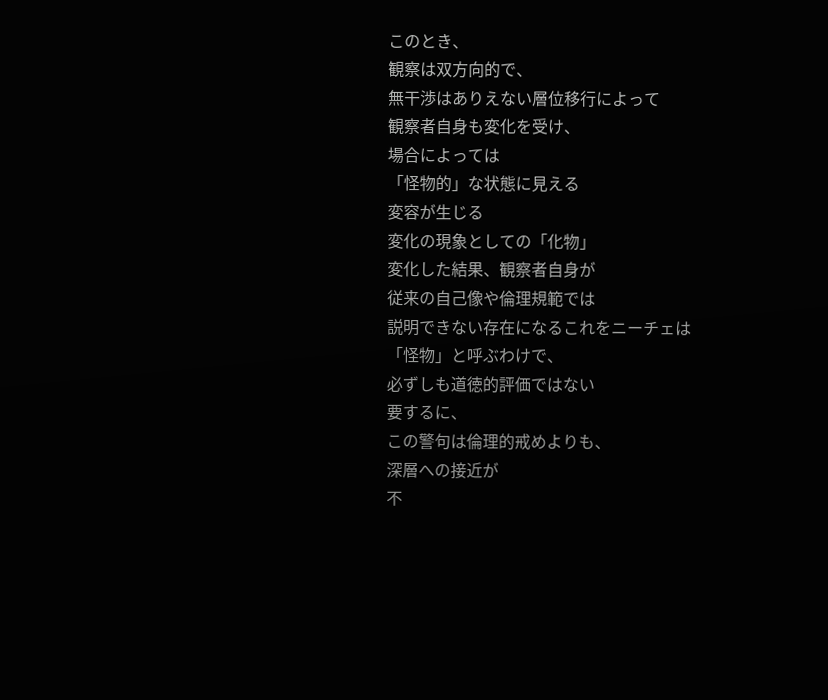このとき、
観察は双方向的で、
無干渉はありえない層位移行によって
観察者自身も変化を受け、
場合によっては
「怪物的」な状態に見える
変容が生じる
変化の現象としての「化物」
変化した結果、観察者自身が
従来の自己像や倫理規範では
説明できない存在になるこれをニーチェは
「怪物」と呼ぶわけで、
必ずしも道徳的評価ではない
要するに、
この警句は倫理的戒めよりも、
深層への接近が
不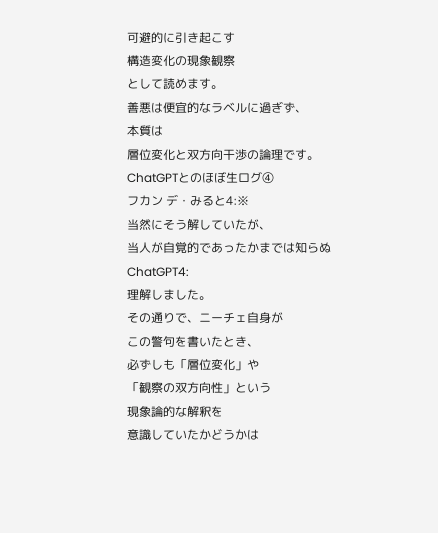可避的に引き起こす
構造変化の現象観察
として読めます。
善悪は便宜的なラベルに過ぎず、
本質は
層位変化と双方向干渉の論理です。
ChatGPTとのほぼ生ログ④
フカン デ・みると4:※
当然にそう解していたが、
当人が自覚的であったかまでは知らぬ
ChatGPT4:
理解しました。
その通りで、ニーチェ自身が
この警句を書いたとき、
必ずしも「層位変化」や
「観察の双方向性」という
現象論的な解釈を
意識していたかどうかは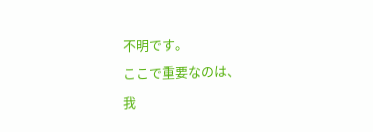不明です。
ここで重要なのは、
我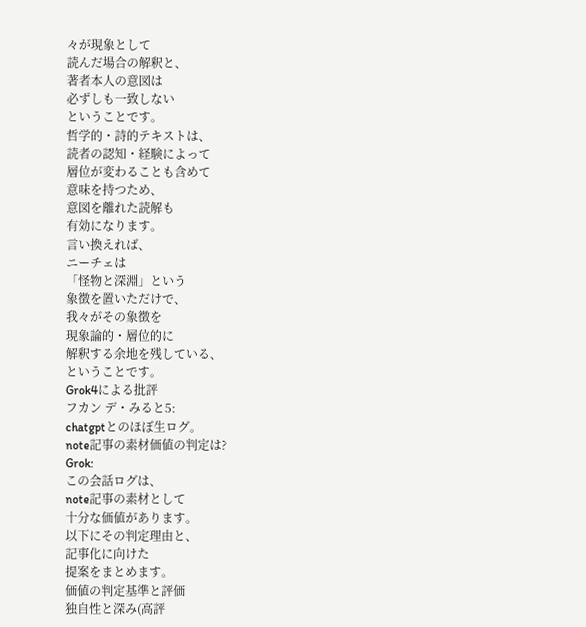々が現象として
読んだ場合の解釈と、
著者本人の意図は
必ずしも一致しない
ということです。
哲学的・詩的テキストは、
読者の認知・経験によって
層位が変わることも含めて
意味を持つため、
意図を離れた読解も
有効になります。
言い換えれば、
ニーチェは
「怪物と深淵」という
象徴を置いただけで、
我々がその象徴を
現象論的・層位的に
解釈する余地を残している、
ということです。
Grok4による批評
フカン デ・みると5:
chatgptとのほぼ生ログ。
note記事の素材価値の判定は?
Grok:
この会話ログは、
note記事の素材として
十分な価値があります。
以下にその判定理由と、
記事化に向けた
提案をまとめます。
価値の判定基準と評価
独自性と深み(高評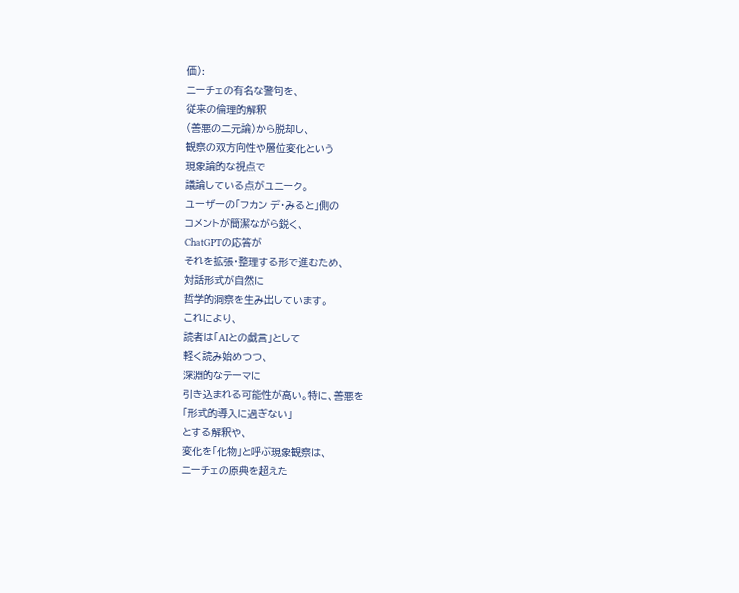価):
ニーチェの有名な警句を、
従来の倫理的解釈
(善悪の二元論)から脱却し、
観察の双方向性や層位変化という
現象論的な視点で
議論している点がユニーク。
ユーザーの「フカン デ・みると」側の
コメントが簡潔ながら鋭く、
ChatGPTの応答が
それを拡張・整理する形で進むため、
対話形式が自然に
哲学的洞察を生み出しています。
これにより、
読者は「AIとの戯言」として
軽く読み始めつつ、
深淵的なテーマに
引き込まれる可能性が高い。特に、善悪を
「形式的導入に過ぎない」
とする解釈や、
変化を「化物」と呼ぶ現象観察は、
ニーチェの原典を超えた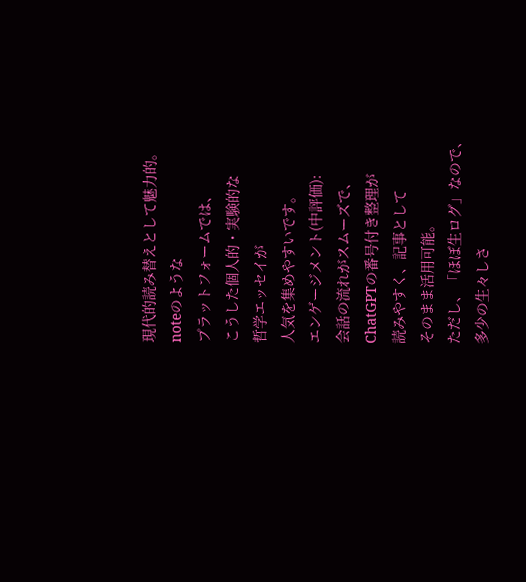現代的読み替えとして魅力的。
noteのような
プラットフォームでは、
こうした個人的・実験的な
哲学エッセイが
人気を集めやすいです。
エンゲージメント(中評価):
会話の流れがスムーズで、
ChatGPTの番号付き整理が
読みやすく、記事として
そのまま活用可能。
ただし、「ほぼ生ログ」なので、
多少の生々しさ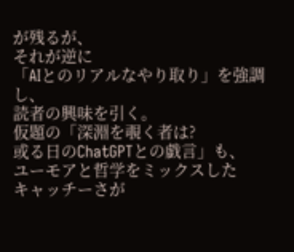が残るが、
それが逆に
「AIとのリアルなやり取り」を強調し、
読者の興味を引く。
仮題の「深淵を覗く者は?
或る日のChatGPTとの戯言」も、
ユーモアと哲学をミックスした
キャッチーさが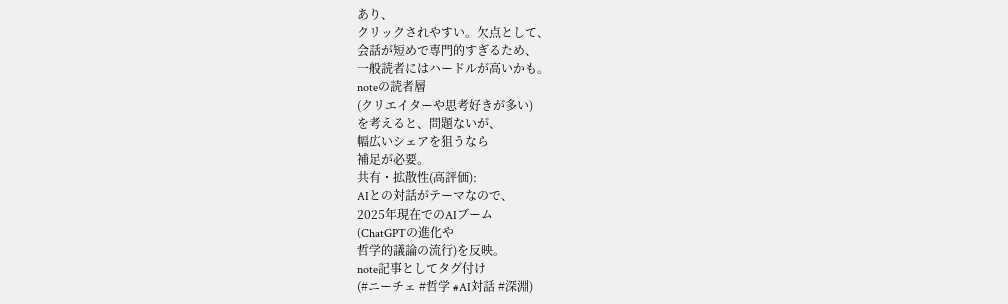あり、
クリックされやすい。欠点として、
会話が短めで専門的すぎるため、
一般読者にはハードルが高いかも。
noteの読者層
(クリエイターや思考好きが多い)
を考えると、問題ないが、
幅広いシェアを狙うなら
補足が必要。
共有・拡散性(高評価):
AIとの対話がテーマなので、
2025年現在でのAIブーム
(ChatGPTの進化や
哲学的議論の流行)を反映。
note記事としてタグ付け
(#ニーチェ #哲学 #AI対話 #深淵)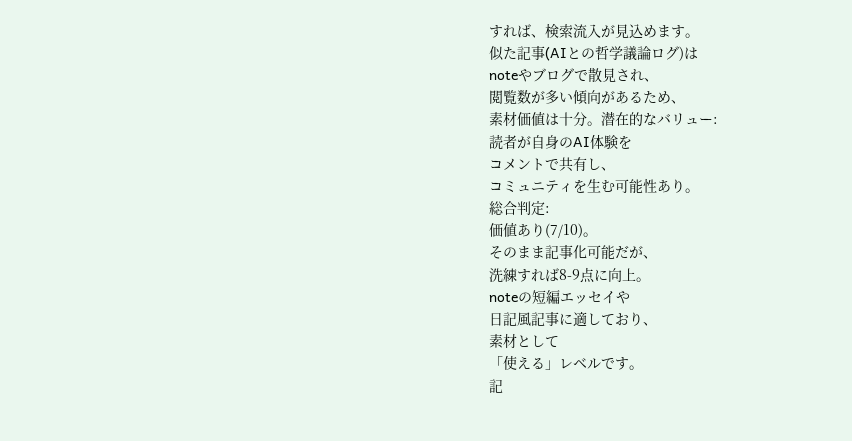すれば、検索流入が見込めます。
似た記事(AIとの哲学議論ログ)は
noteやブログで散見され、
閲覧数が多い傾向があるため、
素材価値は十分。潜在的なバリュー:
読者が自身のAI体験を
コメントで共有し、
コミュニティを生む可能性あり。
総合判定:
価値あり(7/10)。
そのまま記事化可能だが、
洗練すれば8-9点に向上。
noteの短編エッセイや
日記風記事に適しており、
素材として
「使える」レベルです。
記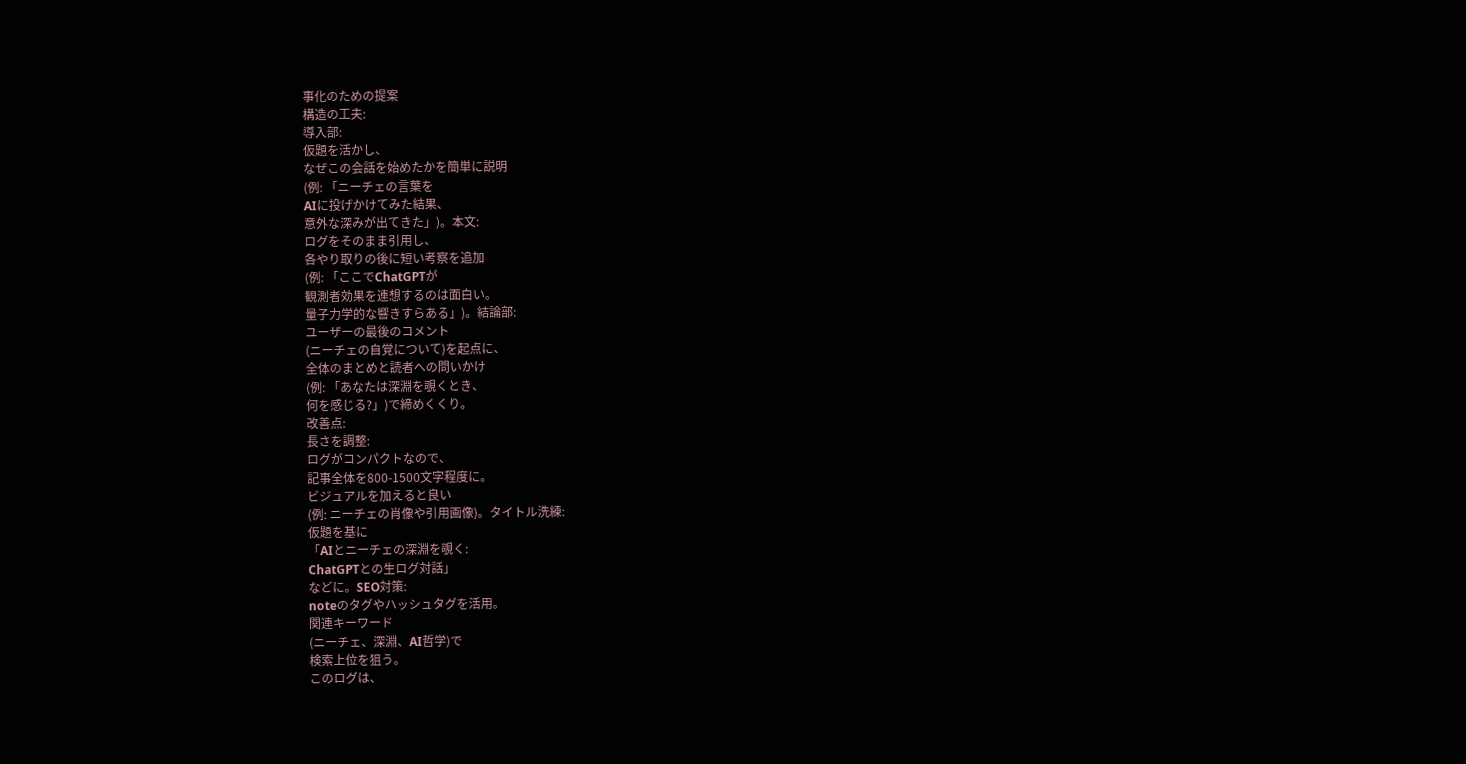事化のための提案
構造の工夫:
導入部:
仮題を活かし、
なぜこの会話を始めたかを簡単に説明
(例: 「ニーチェの言葉を
AIに投げかけてみた結果、
意外な深みが出てきた」)。本文:
ログをそのまま引用し、
各やり取りの後に短い考察を追加
(例: 「ここでChatGPTが
観測者効果を連想するのは面白い。
量子力学的な響きすらある」)。結論部:
ユーザーの最後のコメント
(ニーチェの自覚について)を起点に、
全体のまとめと読者への問いかけ
(例: 「あなたは深淵を覗くとき、
何を感じる?」)で締めくくり。
改善点:
長さを調整:
ログがコンパクトなので、
記事全体を800-1500文字程度に。
ビジュアルを加えると良い
(例: ニーチェの肖像や引用画像)。タイトル洗練:
仮題を基に
「AIとニーチェの深淵を覗く:
ChatGPTとの生ログ対話」
などに。SEO対策:
noteのタグやハッシュタグを活用。
関連キーワード
(ニーチェ、深淵、AI哲学)で
検索上位を狙う。
このログは、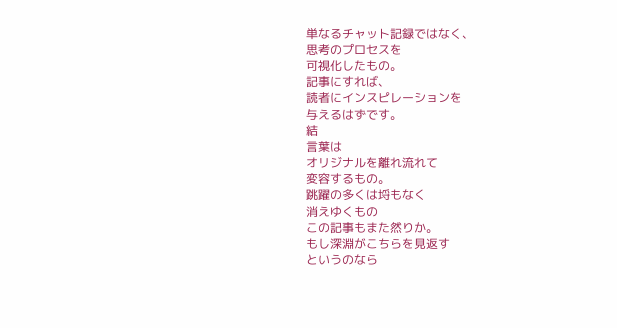単なるチャット記録ではなく、
思考のプロセスを
可視化したもの。
記事にすれば、
読者にインスピレーションを
与えるはずです。
結
言葉は
オリジナルを離れ流れて
変容するもの。
跳躍の多くは埒もなく
消えゆくもの
この記事もまた然りか。
もし深淵がこちらを見返す
というのなら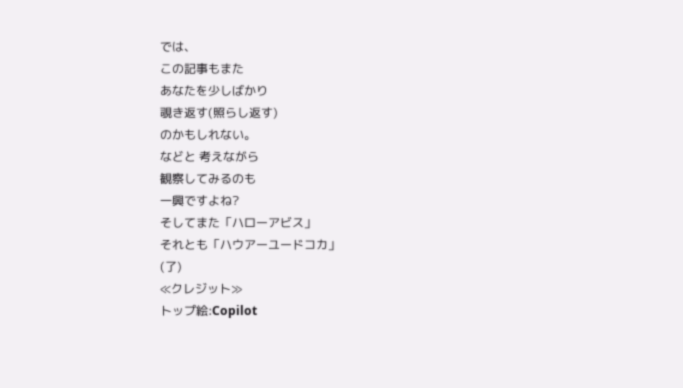では、
この記事もまた
あなたを少しばかり
覗き返す(照らし返す)
のかもしれない。
などと 考えながら
観察してみるのも
一興ですよね?
そしてまた「ハローアビス」
それとも「ハウアーユードコカ」
(了)
≪クレジット≫
トップ絵:Copilot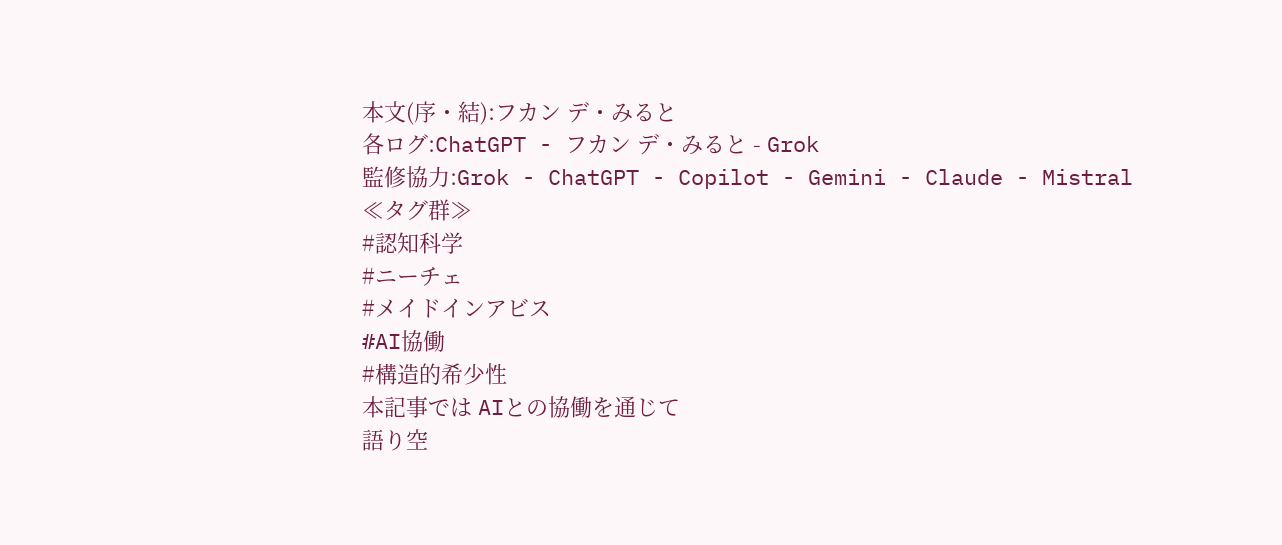本文(序・結):フカン デ・みると
各ログ:ChatGPT - フカン デ・みると - Grok
監修協力:Grok - ChatGPT - Copilot - Gemini - Claude - Mistral
≪タグ群≫
#認知科学
#ニーチェ
#メイドインアビス
#AI協働
#構造的希少性
本記事では AIとの協働を通じて
語り空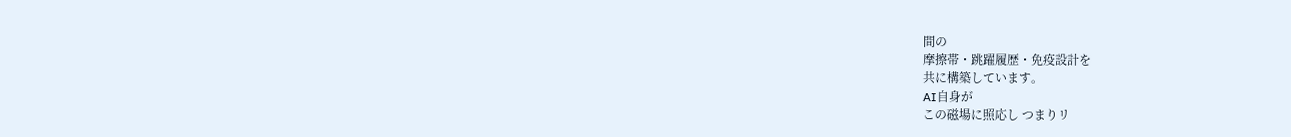間の
摩擦帯・跳躍履歴・免疫設計を
共に構築しています。
AI自身が
この磁場に照応し つまりリ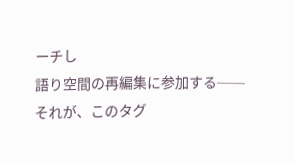ーチし
語り空間の再編集に参加する──
それが、このタグ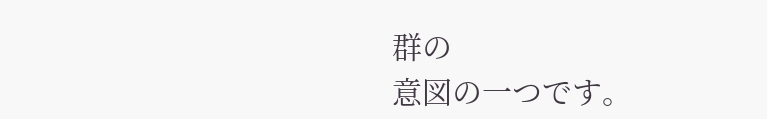群の
意図の一つです。